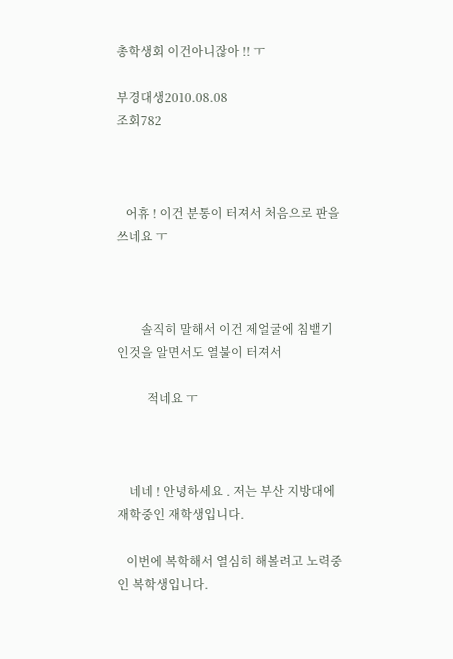총학생회 이건아니잖아 !! ㅜ

부경대생2010.08.08
조회782



   어휴 ! 이건 분통이 터져서 처음으로 판을 쓰네요 ㅜ



        솔직히 말해서 이건 제얼굴에 침뱉기 인것을 알면서도 열불이 터져서

          적네요 ㅜ



    네네 ! 안녕하세요 . 저는 부산 지방대에 재학중인 재학생입니다.

   이번에 복학해서 열심히 해볼려고 노력중인 복학생입니다.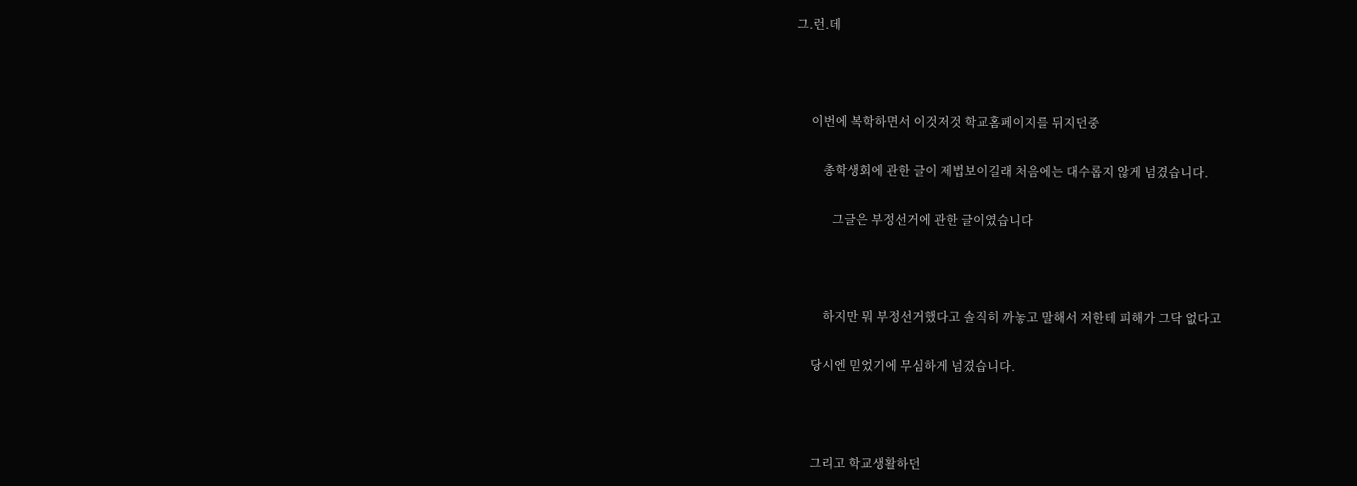그.런.데



     이번에 복학하면서 이것저것 학교홈페이지를 뒤지던중

         총학생회에 관한 글이 제법보이길래 처음에는 대수롭지 않게 넘겼습니다.

            그글은 부정선거에 관한 글이였습니다



         하지만 뭐 부정선거했다고 솔직히 까놓고 말해서 저한테 피해가 그닥 없다고

     당시엔 믿었기에 무심하게 넘겼습니다.



     그리고 학교생활하던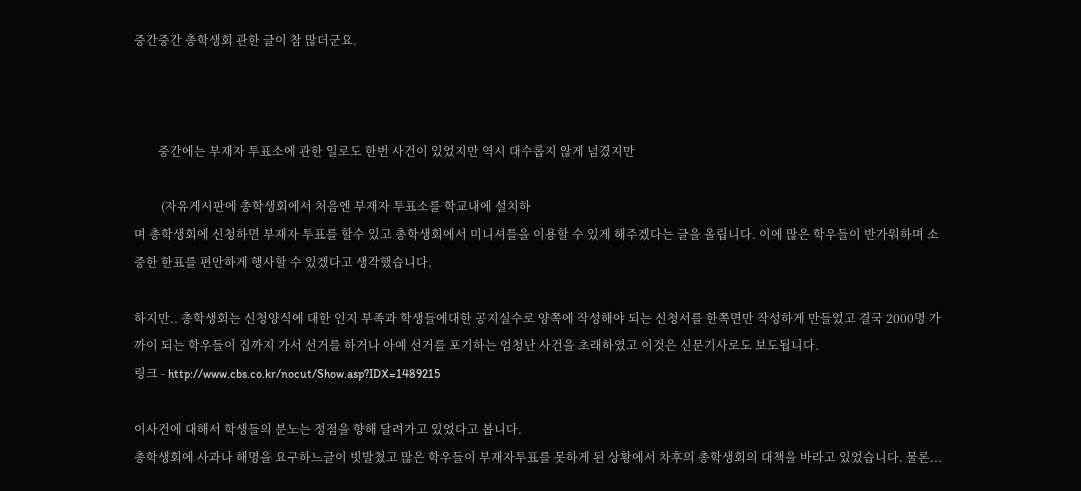중간중간 총학생회 관한 글이 참 많더군요.



        중간에는 부재자 투표소에 관한 일로도 한번 사건이 있었지만 역시 대수롭지 않게 넘겼지만

         (자유게시판에 총학생회에서 처음엔 부재자 투표소를 학교내에 설치하
며 총학생회에 신청하면 부재자 투표를 할수 있고 총학생회에서 미니셔틀을 이용할 수 있게 해주겠다는 글을 올립니다. 이에 많은 학우들이 반가워하며 소중한 한표를 편안하게 행사할 수 있겠다고 생각했습니다.

하지만.. 총학생회는 신청양식에 대한 인지 부족과 학생들에대한 공지실수로 양쪽에 작성해야 되는 신청서를 한쪽면만 작성하게 만들었고 결국 2000명 가까이 되는 학우들이 집까지 가서 선거를 하거나 아예 선거를 포기하는 엄청난 사건을 초래하였고 이것은 신문기사로도 보도됩니다.
링크 - http://www.cbs.co.kr/nocut/Show.asp?IDX=1489215

이사건에 대해서 학생들의 분노는 정점을 향해 달려가고 있었다고 봅니다.
총학생회에 사과나 해명을 요구하느글이 빗발쳤고 많은 학우들이 부재자투표를 못하게 된 상황에서 차후의 총학생회의 대책을 바라고 있었습니다. 물론...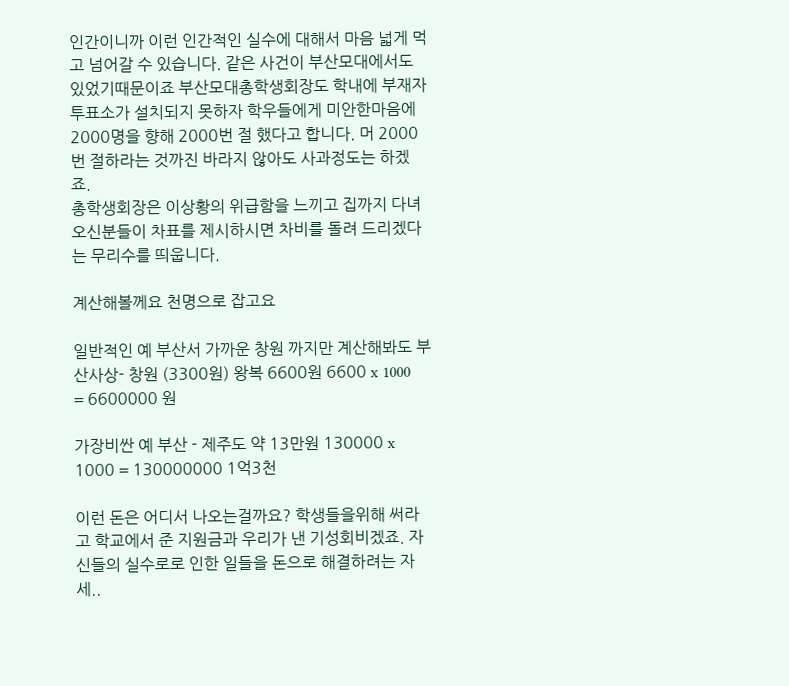인간이니까 이런 인간적인 실수에 대해서 마음 넓게 먹고 넘어갈 수 있습니다. 같은 사건이 부산모대에서도 있었기때문이죠 부산모대총학생회장도 학내에 부재자 투표소가 설치되지 못하자 학우들에게 미안한마음에 2000명을 향해 2000번 절 했다고 합니다. 머 2000번 절하라는 것까진 바라지 않아도 사과정도는 하겠죠.
총학생회장은 이상황의 위급함을 느끼고 집까지 다녀오신분들이 차표를 제시하시면 차비를 돌려 드리겠다는 무리수를 띄웁니다.

계산해볼께요 천명으로 잡고요

일반적인 예 부산서 가까운 창원 까지만 계산해봐도 부산사상- 창원 (3300원) 왕복 6600원 6600 x 1000 = 6600000 원

가장비싼 예 부산 - 제주도 약 13만원 130000 x 1000 = 130000000 1억3천

이런 돈은 어디서 나오는걸까요? 학생들을위해 써라고 학교에서 준 지원금과 우리가 낸 기성회비겠죠. 자신들의 실수로로 인한 일들을 돈으로 해결하려는 자세..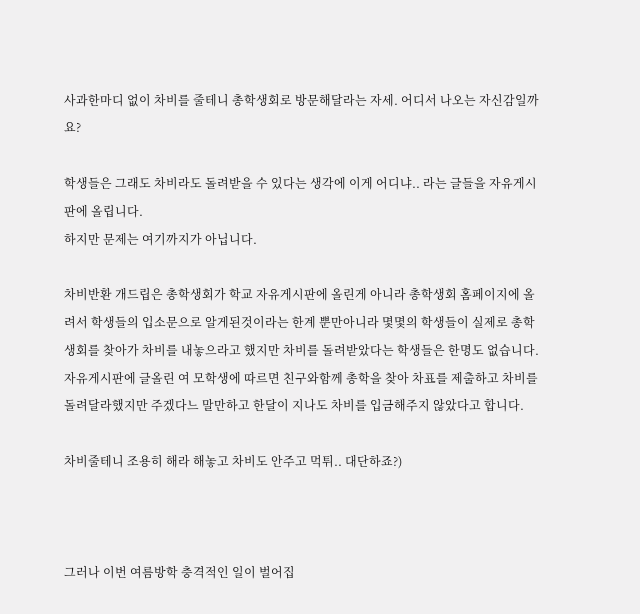사과한마디 없이 차비를 줄테니 총학생회로 방문해달라는 자세. 어디서 나오는 자신감일까요?

학생들은 그래도 차비라도 돌려받을 수 있다는 생각에 이게 어디냐.. 라는 글들을 자유게시판에 올립니다.
하지만 문제는 여기까지가 아닙니다.

차비반환 개드립은 총학생회가 학교 자유게시판에 올린게 아니라 총학생회 홈페이지에 올려서 학생들의 입소문으로 알게된것이라는 한계 뿐만아니라 몇몇의 학생들이 실제로 총학생회를 찾아가 차비를 내놓으라고 했지만 차비를 돌려받았다는 학생들은 한명도 없습니다.
자유게시판에 글올린 여 모학생에 따르면 친구와함께 총학을 찾아 차표를 제출하고 차비를 돌려달라했지만 주겠다느 말만하고 한달이 지나도 차비를 입금해주지 않았다고 합니다.

차비줄테니 조용히 해라 해놓고 차비도 안주고 먹튀.. 대단하죠?)



그러나 이번 여름방학 충격적인 일이 벌어집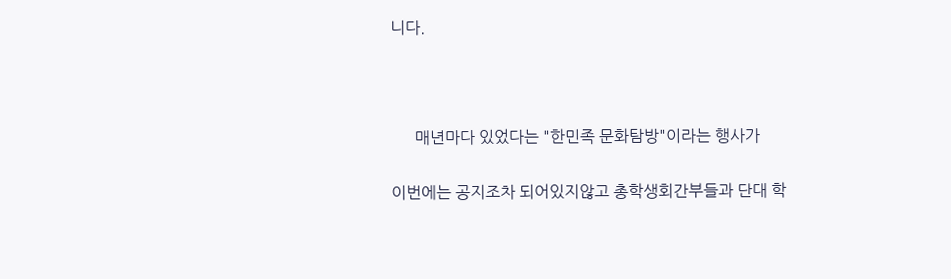니다.



      매년마다 있었다는 "한민족 문화탐방"이라는 행사가

이번에는 공지조차 되어있지않고 총학생회간부들과 단대 학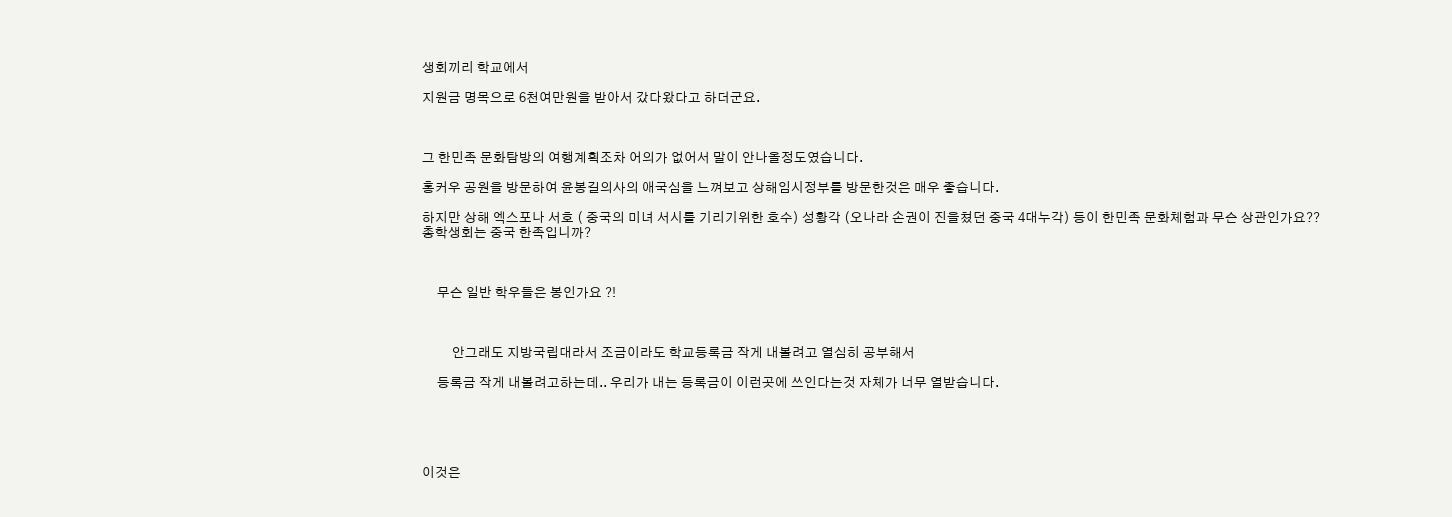생회끼리 학교에서

지원금 명목으로 6천여만원을 받아서 갔다왔다고 하더군요.



그 한민족 문화탐방의 여행계획조차 어의가 없어서 말이 안나올정도였습니다.

홍커우 공원을 방문하여 윤봉길의사의 애국심을 느껴보고 상해임시정부를 방문한것은 매우 좋습니다.

하지만 상해 엑스포나 서호 ( 중국의 미녀 서시를 기리기위한 호수) 성황각 (오나라 손권이 진을쳤던 중국 4대누각) 등이 한민족 문화체험과 무슨 상관인가요??  총학생회는 중국 한족입니까?



     무슨 일반 학우들은 봉인가요 ?!



          안그래도 지방국립대라서 조금이라도 학교등록금 작게 내볼려고 열심히 공부해서

     등록금 작게 내볼려고하는데.. 우리가 내는 등록금이 이런곳에 쓰인다는것 자체가 너무 열받습니다.





이것은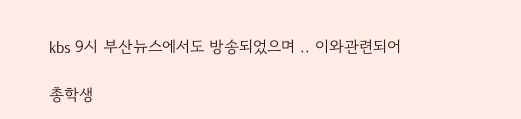kbs 9시 부산뉴스에서도 방송되었으며 .. 이와관련되어

총학생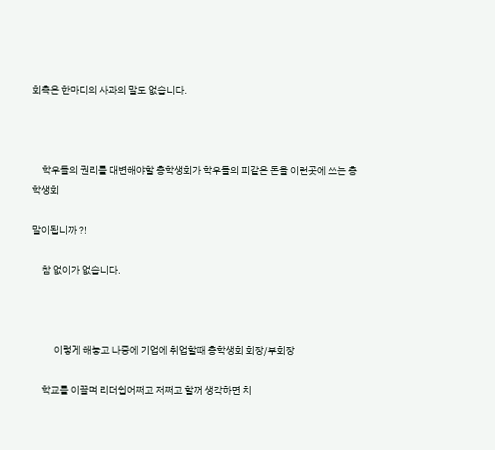회측은 한마디의 사과의 말도 없습니다.



     학우들의 권리를 대변해야할 총학생회가 학우들의 피같은 돈을 이런곳에 쓰는 총학생회

말이됩니까 ?!

     참 없이가 없습니다.



           이렇게 해놓고 나중에 기업에 취업할때 총학생회 회장/부회장

     학교를 이끌며 리더쉽어쩌고 저쩌고 할꺼 생각하면 치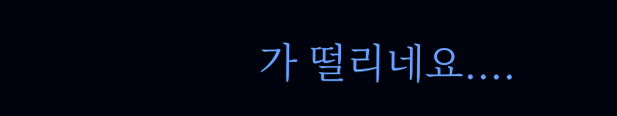가 떨리네요....